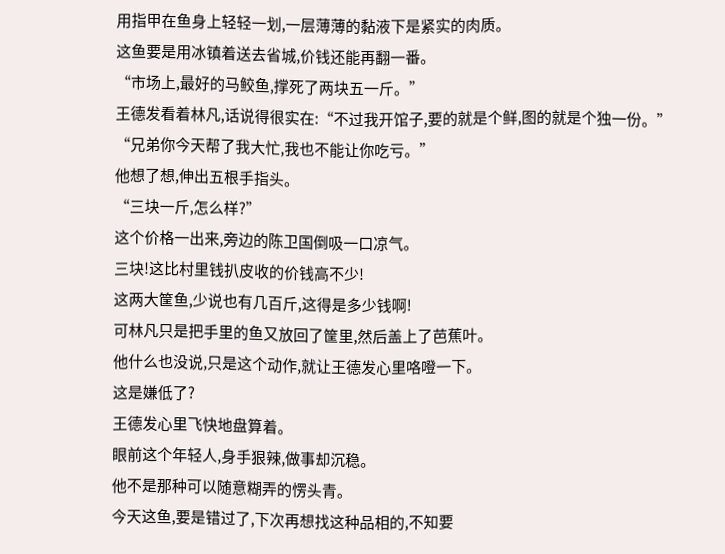用指甲在鱼身上轻轻一划,一层薄薄的黏液下是紧实的肉质。
这鱼要是用冰镇着送去省城,价钱还能再翻一番。
“市场上,最好的马鲛鱼,撑死了两块五一斤。”
王德发看着林凡,话说得很实在:“不过我开馆子,要的就是个鲜,图的就是个独一份。”
“兄弟你今天帮了我大忙,我也不能让你吃亏。”
他想了想,伸出五根手指头。
“三块一斤,怎么样?”
这个价格一出来,旁边的陈卫国倒吸一口凉气。
三块!这比村里钱扒皮收的价钱高不少!
这两大筐鱼,少说也有几百斤,这得是多少钱啊!
可林凡只是把手里的鱼又放回了筐里,然后盖上了芭蕉叶。
他什么也没说,只是这个动作,就让王德发心里咯噔一下。
这是嫌低了?
王德发心里飞快地盘算着。
眼前这个年轻人,身手狠辣,做事却沉稳。
他不是那种可以随意糊弄的愣头青。
今天这鱼,要是错过了,下次再想找这种品相的,不知要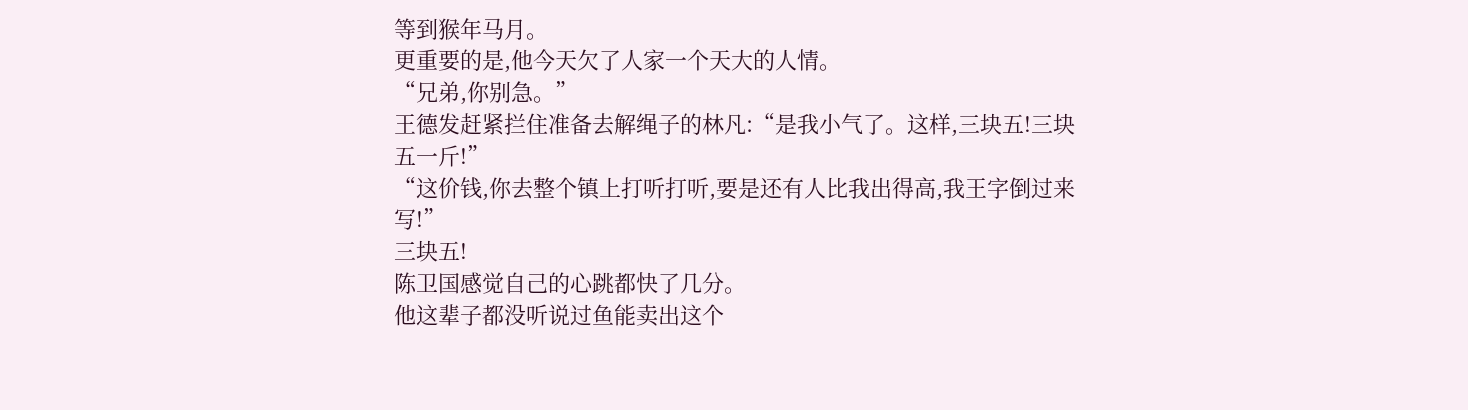等到猴年马月。
更重要的是,他今天欠了人家一个天大的人情。
“兄弟,你别急。”
王德发赶紧拦住准备去解绳子的林凡:“是我小气了。这样,三块五!三块五一斤!”
“这价钱,你去整个镇上打听打听,要是还有人比我出得高,我王字倒过来写!”
三块五!
陈卫国感觉自己的心跳都快了几分。
他这辈子都没听说过鱼能卖出这个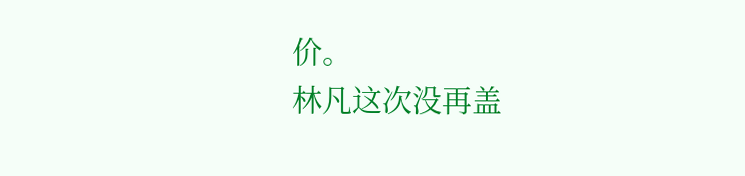价。
林凡这次没再盖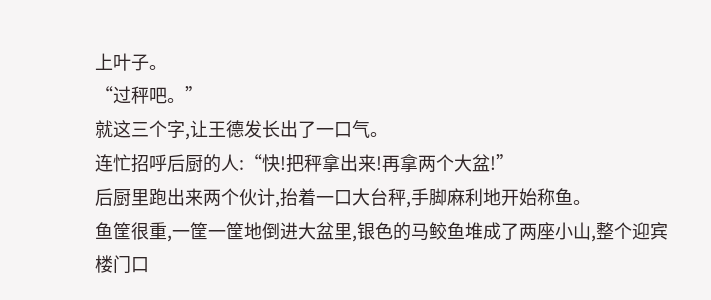上叶子。
“过秤吧。”
就这三个字,让王德发长出了一口气。
连忙招呼后厨的人:“快!把秤拿出来!再拿两个大盆!”
后厨里跑出来两个伙计,抬着一口大台秤,手脚麻利地开始称鱼。
鱼筐很重,一筐一筐地倒进大盆里,银色的马鲛鱼堆成了两座小山,整个迎宾楼门口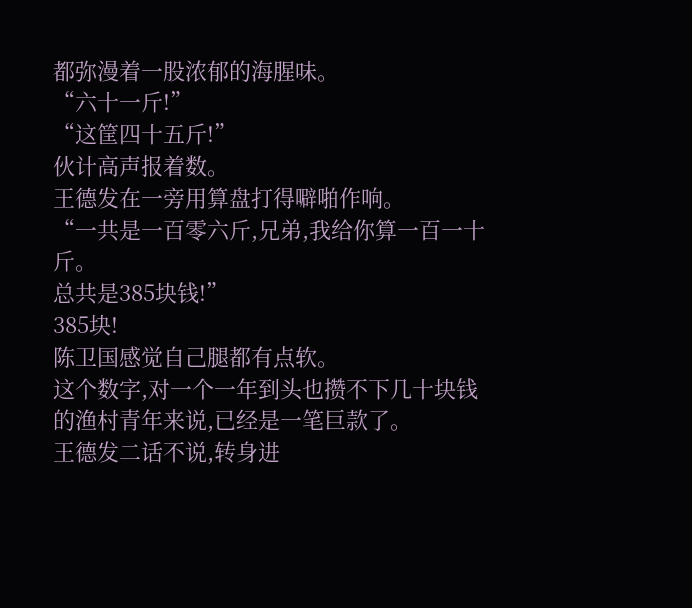都弥漫着一股浓郁的海腥味。
“六十一斤!”
“这筐四十五斤!”
伙计高声报着数。
王德发在一旁用算盘打得噼啪作响。
“一共是一百零六斤,兄弟,我给你算一百一十斤。
总共是385块钱!”
385块!
陈卫国感觉自己腿都有点软。
这个数字,对一个一年到头也攒不下几十块钱的渔村青年来说,已经是一笔巨款了。
王德发二话不说,转身进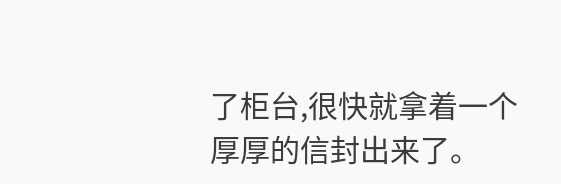了柜台,很快就拿着一个厚厚的信封出来了。